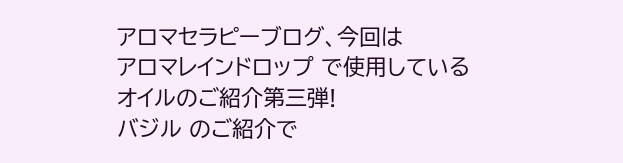アロマセラピーブログ、今回は
アロマレインドロップ で使用している
オイルのご紹介第三弾!
バジル のご紹介で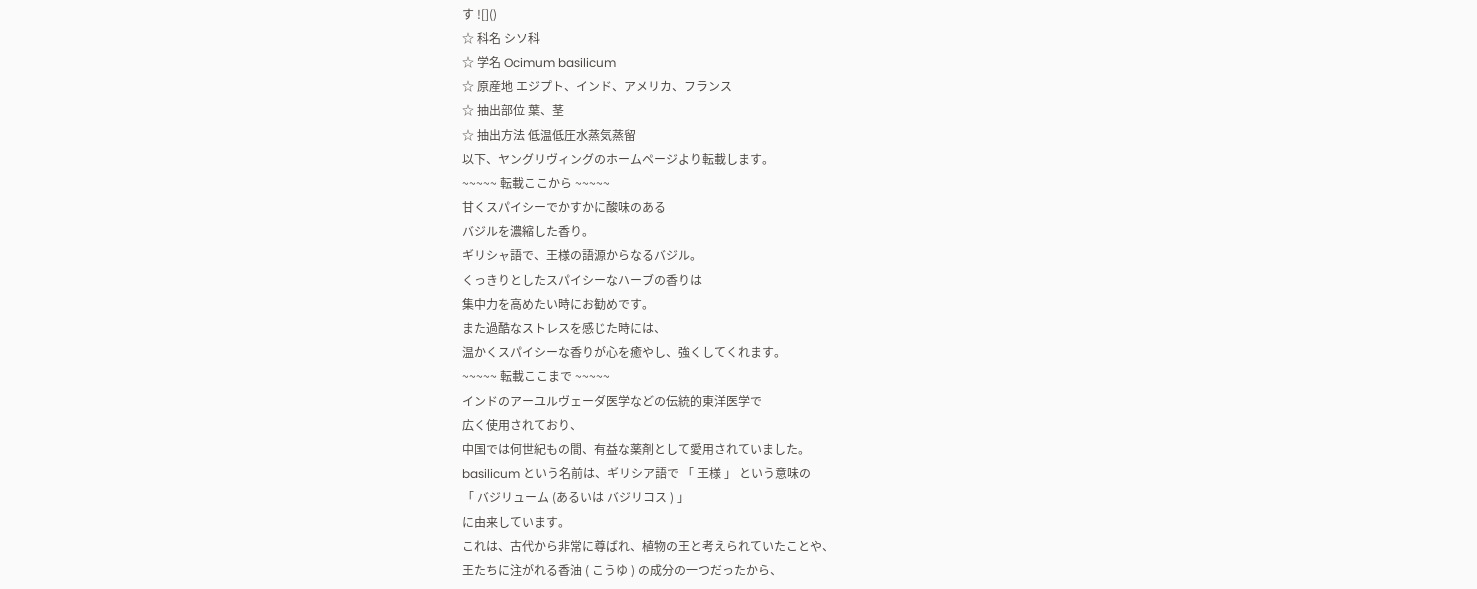す ![]()
☆ 科名 シソ科
☆ 学名 Ocimum basilicum
☆ 原産地 エジプト、インド、アメリカ、フランス
☆ 抽出部位 葉、茎
☆ 抽出方法 低温低圧水蒸気蒸留
以下、ヤングリヴィングのホームページより転載します。
~~~~~ 転載ここから ~~~~~
甘くスパイシーでかすかに酸味のある
バジルを濃縮した香り。
ギリシャ語で、王様の語源からなるバジル。
くっきりとしたスパイシーなハーブの香りは
集中力を高めたい時にお勧めです。
また過酷なストレスを感じた時には、
温かくスパイシーな香りが心を癒やし、強くしてくれます。
~~~~~ 転載ここまで ~~~~~
インドのアーユルヴェーダ医学などの伝統的東洋医学で
広く使用されており、
中国では何世紀もの間、有益な薬剤として愛用されていました。
basilicum という名前は、ギリシア語で 「 王様 」 という意味の
「 バジリューム (あるいは バジリコス ) 」
に由来しています。
これは、古代から非常に尊ばれ、植物の王と考えられていたことや、
王たちに注がれる香油 ( こうゆ ) の成分の一つだったから、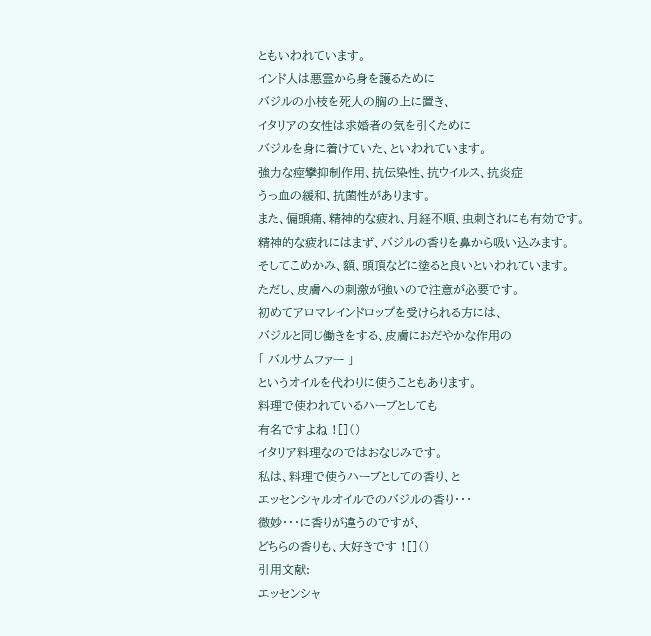ともいわれています。
インド人は悪霊から身を護るために
バジルの小枝を死人の胸の上に置き、
イタリアの女性は求婚者の気を引くために
バジルを身に着けていた、といわれています。
強力な痙攣抑制作用、抗伝染性、抗ウイルス、抗炎症
うっ血の緩和、抗菌性があります。
また、偏頭痛、精神的な疲れ、月経不順、虫刺されにも有効です。
精神的な疲れにはまず、バジルの香りを鼻から吸い込みます。
そしてこめかみ、額、頭頂などに塗ると良いといわれています。
ただし、皮膚への刺激が強いので注意が必要です。
初めてアロマレインドロップを受けられる方には、
バジルと同じ働きをする、皮膚におだやかな作用の
「 バルサムファー 」
というオイルを代わりに使うこともあります。
料理で使われているハーブとしても
有名ですよね ![]()
イタリア料理なのではおなじみです。
私は、料理で使うハーブとしての香り、と
エッセンシャルオイルでのバジルの香り・・・
微妙・・・に香りが違うのですが、
どちらの香りも、大好きです ![]()
引用文献:
エッセンシャ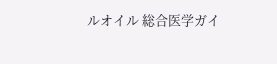ルオイル 総合医学ガイ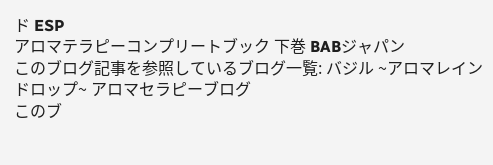ド ESP
アロマテラピーコンプリートブック 下巻 BABジャパン
このブログ記事を参照しているブログ一覧: バジル ~アロマレインドロップ~ アロマセラピーブログ
このブ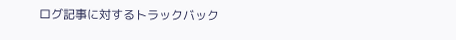ログ記事に対するトラックバック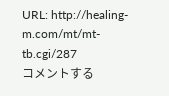URL: http://healing-m.com/mt/mt-tb.cgi/287
コメントする